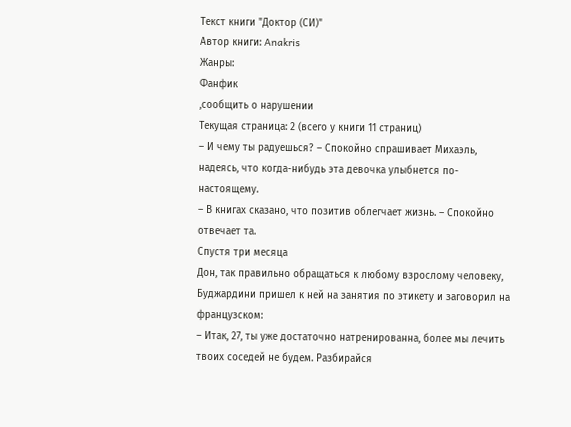Текст книги "Доктор (СИ)"
Автор книги: Anakris
Жанры:
Фанфик
,сообщить о нарушении
Текущая страница: 2 (всего у книги 11 страниц)
– И чему ты радуешься? – Спокойно спрашивает Михаэль, надеясь, что когда-нибудь эта девочка улыбнется по-настоящему.
– В книгах сказано, что позитив облегчает жизнь. – Спокойно отвечает та.
Спустя три месяца
Дон, так правильно обращаться к любому взрослому человеку, Буджардини пришел к ней на занятия по этикету и заговорил на французском:
– Итак, 27, ты уже достаточно натренированна, более мы лечить твоих соседей не будем. Разбирайся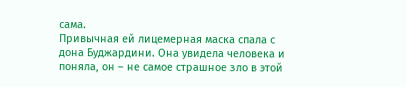сама.
Привычная ей лицемерная маска спала с дона Буджардини. Она увидела человека и поняла, он – не самое страшное зло в этой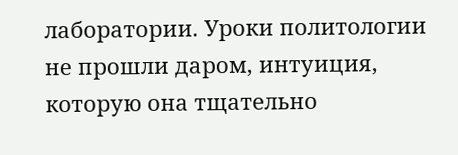лаборатории. Уроки политологии не прошли даром, интуиция, которую она тщательно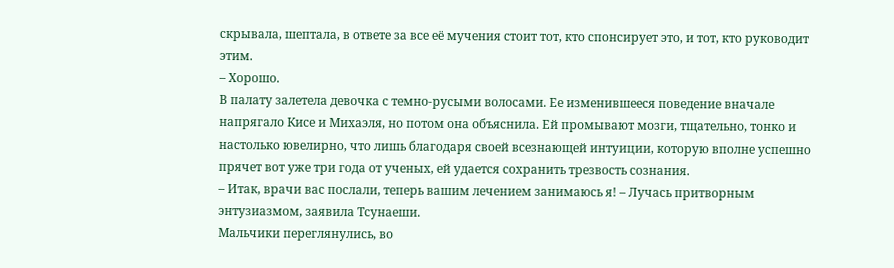скрывала, шептала, в ответе за все её мучения стоит тот, кто спонсирует это, и тот, кто руководит этим.
– Хорошо.
В палату залетела девочка с темно-русыми волосами. Ее изменившееся поведение вначале напрягало Кисе и Михаэля, но потом она объяснила. Ей промывают мозги, тщательно, тонко и настолько ювелирно, что лишь благодаря своей всезнающей интуиции, которую вполне успешно прячет вот уже три года от ученых, ей удается сохранить трезвость сознания.
– Итак, врачи вас послали, теперь вашим лечением занимаюсь я! – Лучась притворным энтузиазмом, заявила Тсунаеши.
Мальчики переглянулись, во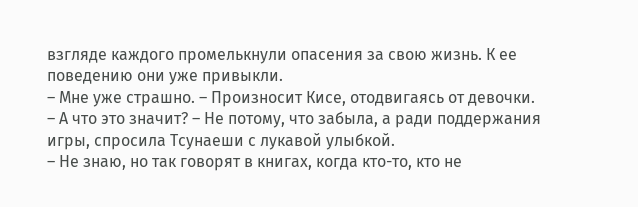взгляде каждого промелькнули опасения за свою жизнь. К ее поведению они уже привыкли.
– Мне уже страшно. – Произносит Кисе, отодвигаясь от девочки.
– А что это значит? – Не потому, что забыла, а ради поддержания игры, спросила Тсунаеши с лукавой улыбкой.
– Не знаю, но так говорят в книгах, когда кто-то, кто не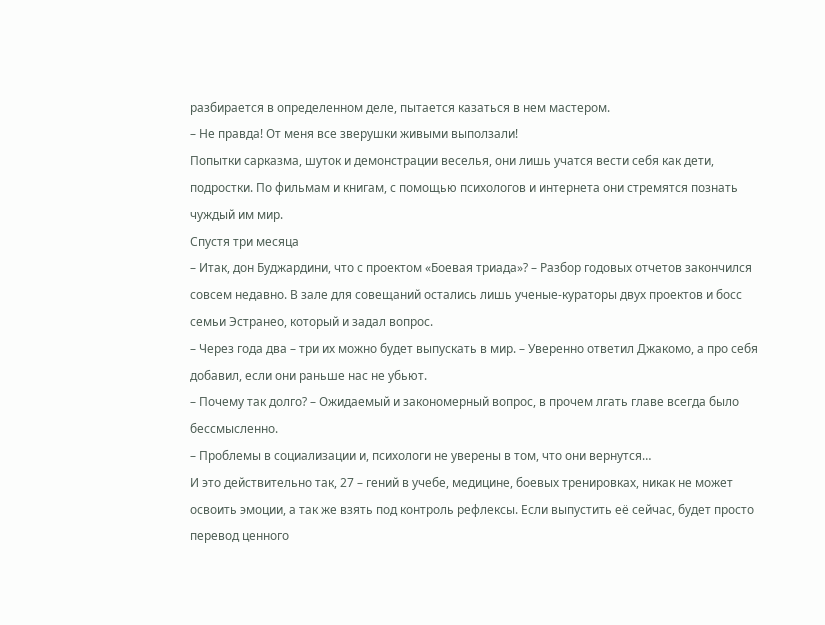разбирается в определенном деле, пытается казаться в нем мастером.
– Не правда! От меня все зверушки живыми выползали!
Попытки сарказма, шуток и демонстрации веселья, они лишь учатся вести себя как дети, подростки. По фильмам и книгам, с помощью психологов и интернета они стремятся познать чуждый им мир.
Спустя три месяца
– Итак, дон Буджардини, что с проектом «Боевая триада»? – Разбор годовых отчетов закончился совсем недавно. В зале для совещаний остались лишь ученые-кураторы двух проектов и босс семьи Эстранео, который и задал вопрос.
– Через года два – три их можно будет выпускать в мир. – Уверенно ответил Джакомо, а про себя добавил, если они раньше нас не убьют.
– Почему так долго? – Ожидаемый и закономерный вопрос, в прочем лгать главе всегда было бессмысленно.
– Проблемы в социализации и, психологи не уверены в том, что они вернутся…
И это действительно так, 27 – гений в учебе, медицине, боевых тренировках, никак не может освоить эмоции, а так же взять под контроль рефлексы. Если выпустить её сейчас, будет просто перевод ценного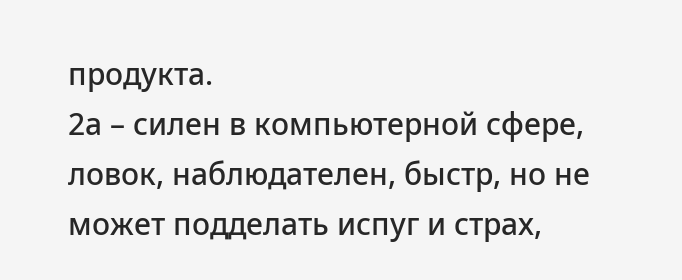продукта.
2а – силен в компьютерной сфере, ловок, наблюдателен, быстр, но не может подделать испуг и страх,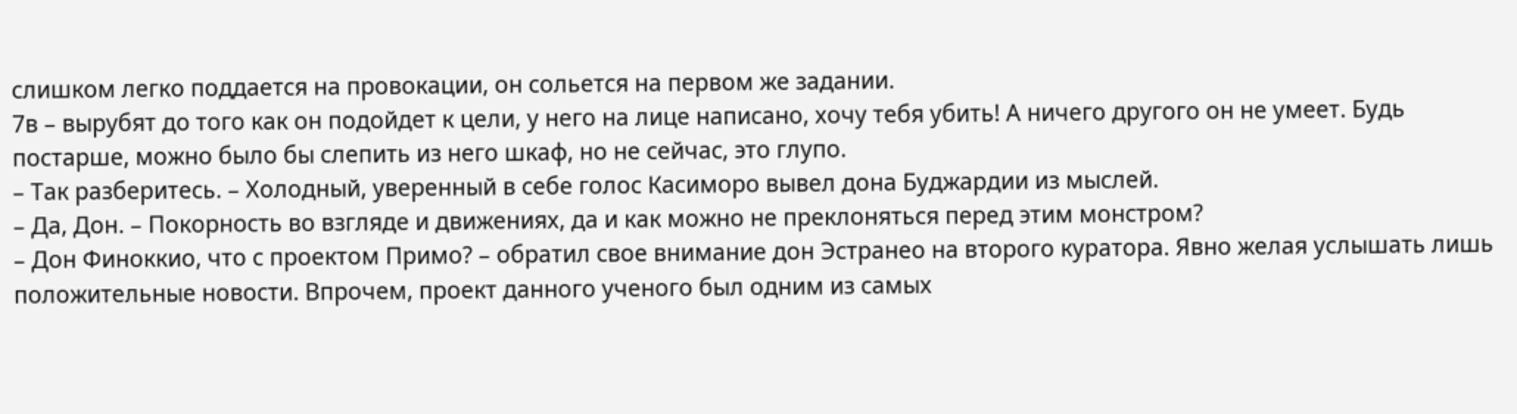слишком легко поддается на провокации, он сольется на первом же задании.
7в – вырубят до того как он подойдет к цели, у него на лице написано, хочу тебя убить! А ничего другого он не умеет. Будь постарше, можно было бы слепить из него шкаф, но не сейчас, это глупо.
– Так разберитесь. – Холодный, уверенный в себе голос Касиморо вывел дона Буджардии из мыслей.
– Да, Дон. – Покорность во взгляде и движениях, да и как можно не преклоняться перед этим монстром?
– Дон Финоккио, что с проектом Примо? – обратил свое внимание дон Эстранео на второго куратора. Явно желая услышать лишь положительные новости. Впрочем, проект данного ученого был одним из самых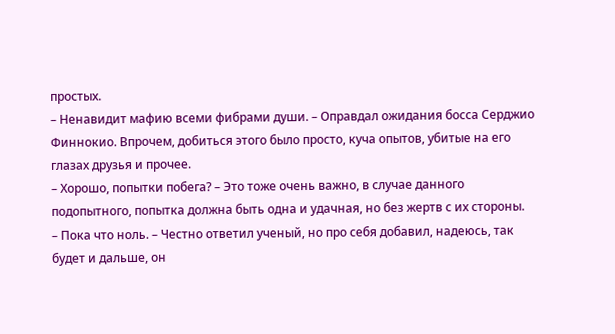простых.
– Ненавидит мафию всеми фибрами души. – Оправдал ожидания босса Серджио Финнокио. Впрочем, добиться этого было просто, куча опытов, убитые на его глазах друзья и прочее.
– Хорошо, попытки побега? – Это тоже очень важно, в случае данного подопытного, попытка должна быть одна и удачная, но без жертв с их стороны.
– Пока что ноль. – Честно ответил ученый, но про себя добавил, надеюсь, так будет и дальше, он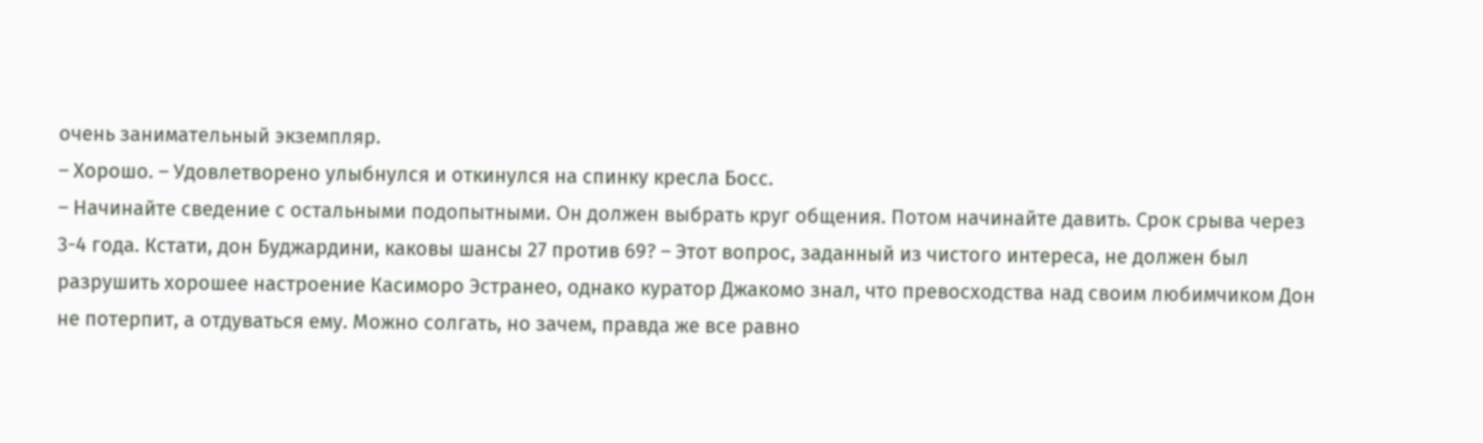очень занимательный экземпляр.
– Хорошо. – Удовлетворено улыбнулся и откинулся на спинку кресла Босс.
– Начинайте сведение с остальными подопытными. Он должен выбрать круг общения. Потом начинайте давить. Срок срыва через 3-4 года. Кстати, дон Буджардини, каковы шансы 27 против 69? – Этот вопрос, заданный из чистого интереса, не должен был разрушить хорошее настроение Касиморо Эстранео, однако куратор Джакомо знал, что превосходства над своим любимчиком Дон не потерпит, а отдуваться ему. Можно солгать, но зачем, правда же все равно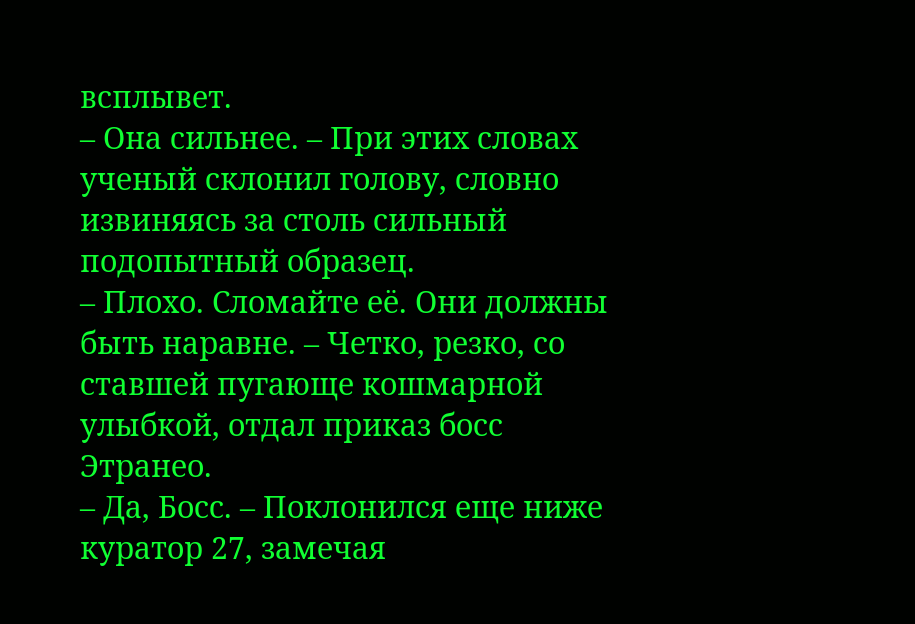всплывет.
– Она сильнее. – При этих словах ученый склонил голову, словно извиняясь за столь сильный подопытный образец.
– Плохо. Сломайте её. Они должны быть наравне. – Четко, резко, со ставшей пугающе кошмарной улыбкой, отдал приказ босс Этранео.
– Да, Босс. – Поклонился еще ниже куратор 27, замечая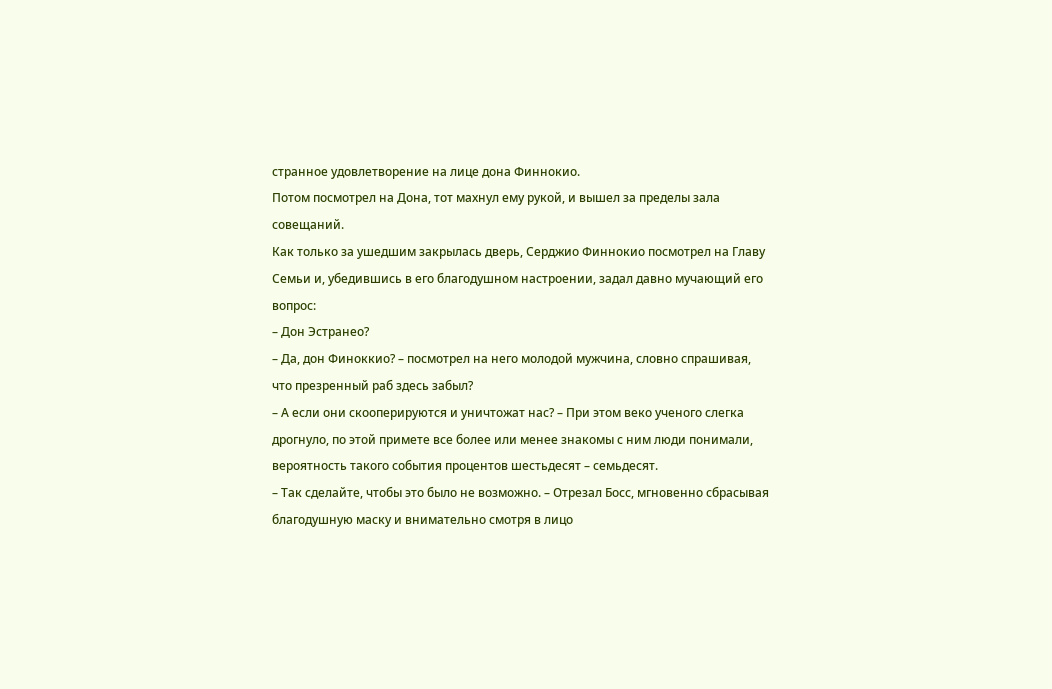странное удовлетворение на лице дона Финнокио.
Потом посмотрел на Дона, тот махнул ему рукой, и вышел за пределы зала совещаний.
Как только за ушедшим закрылась дверь, Серджио Финнокио посмотрел на Главу Семьи и, убедившись в его благодушном настроении, задал давно мучающий его вопрос:
– Дон Эстранео?
– Да, дон Финоккио? – посмотрел на него молодой мужчина, словно спрашивая, что презренный раб здесь забыл?
– А если они скооперируются и уничтожат нас? – При этом веко ученого слегка дрогнуло, по этой примете все более или менее знакомы с ним люди понимали, вероятность такого события процентов шестьдесят – семьдесят.
– Так сделайте, чтобы это было не возможно. – Отрезал Босс, мгновенно сбрасывая благодушную маску и внимательно смотря в лицо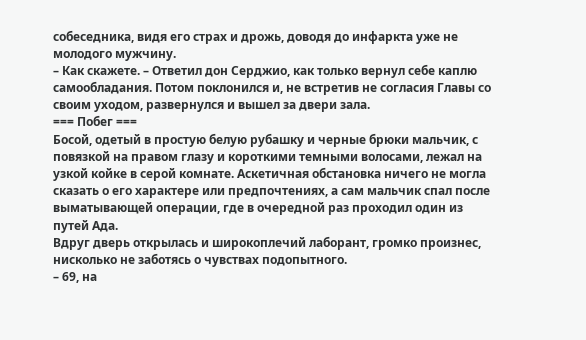собеседника, видя его страх и дрожь, доводя до инфаркта уже не молодого мужчину.
– Как скажете. – Ответил дон Серджио, как только вернул себе каплю самообладания. Потом поклонился и, не встретив не согласия Главы со своим уходом, развернулся и вышел за двери зала.
=== Побег ===
Босой, одетый в простую белую рубашку и черные брюки мальчик, с повязкой на правом глазу и короткими темными волосами, лежал на узкой койке в серой комнате. Аскетичная обстановка ничего не могла сказать о его характере или предпочтениях, а сам мальчик спал после выматывающей операции, где в очередной раз проходил один из путей Ада.
Вдруг дверь открылась и широкоплечий лаборант, громко произнес, нисколько не заботясь о чувствах подопытного.
– 69, на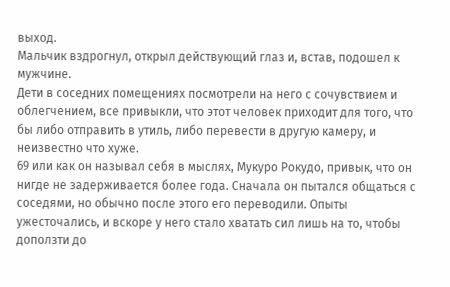выход.
Мальчик вздрогнул, открыл действующий глаз и, встав, подошел к мужчине.
Дети в соседних помещениях посмотрели на него с сочувствием и облегчением, все привыкли, что этот человек приходит для того, что бы либо отправить в утиль, либо перевести в другую камеру, и неизвестно что хуже.
69 или как он называл себя в мыслях, Мукуро Рокудо, привык, что он нигде не задерживается более года. Сначала он пытался общаться с соседями, но обычно после этого его переводили. Опыты ужесточались, и вскоре у него стало хватать сил лишь на то, чтобы доползти до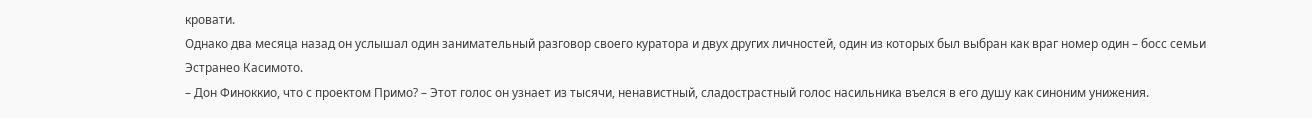кровати.
Однако два месяца назад он услышал один занимательный разговор своего куратора и двух других личностей, один из которых был выбран как враг номер один – босс семьи Эстранео Касимото.
– Дон Финоккио, что с проектом Примо? – Этот голос он узнает из тысячи, ненавистный, сладострастный голос насильника въелся в его душу как синоним унижения.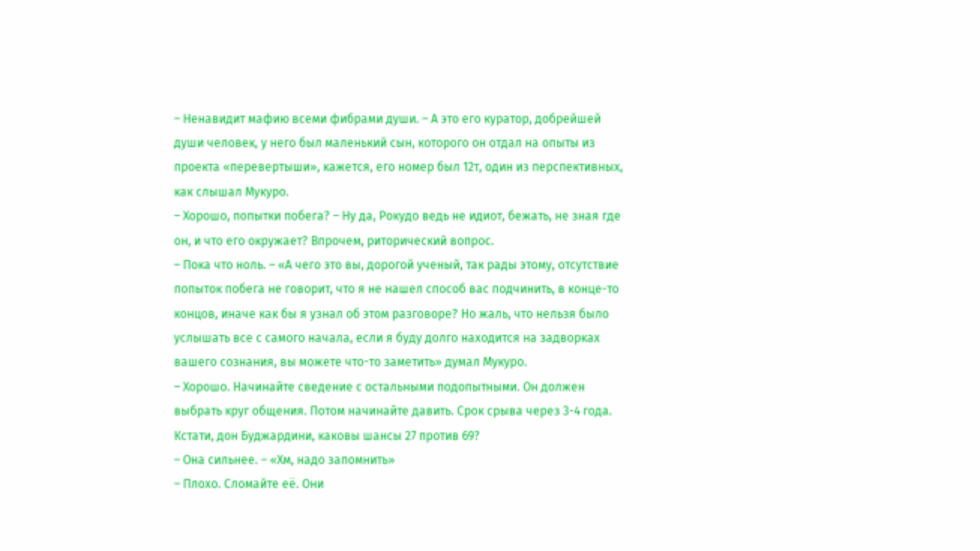– Ненавидит мафию всеми фибрами души. – А это его куратор, добрейшей души человек, у него был маленький сын, которого он отдал на опыты из проекта «перевертыши», кажется, его номер был 12т, один из перспективных, как слышал Мукуро.
– Хорошо, попытки побега? – Ну да, Рокудо ведь не идиот, бежать, не зная где он, и что его окружает? Впрочем, риторический вопрос.
– Пока что ноль. – «А чего это вы, дорогой ученый, так рады этому, отсутствие попыток побега не говорит, что я не нашел способ вас подчинить, в конце-то концов, иначе как бы я узнал об этом разговоре? Но жаль, что нельзя было услышать все с самого начала, если я буду долго находится на задворках вашего сознания, вы можете что-то заметить» думал Мукуро.
– Хорошо. Начинайте сведение с остальными подопытными. Он должен выбрать круг общения. Потом начинайте давить. Срок срыва через 3-4 года. Кстати, дон Буджардини, каковы шансы 27 против 69?
– Она сильнее. – «Хм, надо запомнить»
– Плохо. Сломайте её. Они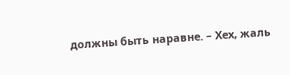должны быть наравне. – Хех, жаль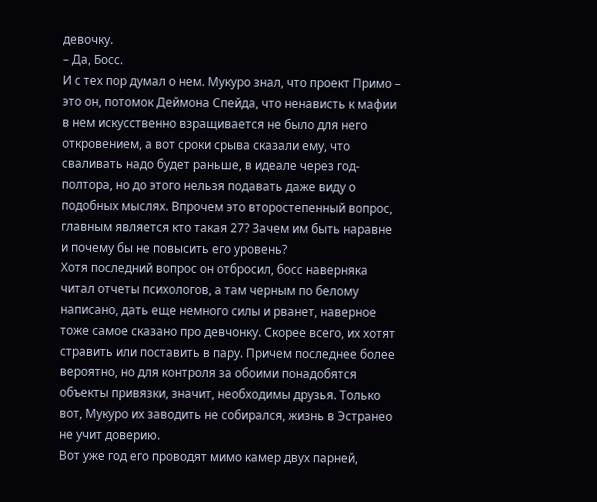девочку.
– Да, Босс.
И с тех пор думал о нем. Мукуро знал, что проект Примо – это он, потомок Деймона Спейда, что ненависть к мафии в нем искусственно взращивается не было для него откровением, а вот сроки срыва сказали ему, что сваливать надо будет раньше, в идеале через год-полтора, но до этого нельзя подавать даже виду о подобных мыслях. Впрочем это второстепенный вопрос, главным является кто такая 27? Зачем им быть наравне и почему бы не повысить его уровень?
Хотя последний вопрос он отбросил, босс наверняка читал отчеты психологов, а там черным по белому написано, дать еще немного силы и рванет, наверное тоже самое сказано про девчонку. Скорее всего, их хотят стравить или поставить в пару. Причем последнее более вероятно, но для контроля за обоими понадобятся объекты привязки, значит, необходимы друзья. Только вот, Мукуро их заводить не собирался, жизнь в Эстранео не учит доверию.
Вот уже год его проводят мимо камер двух парней,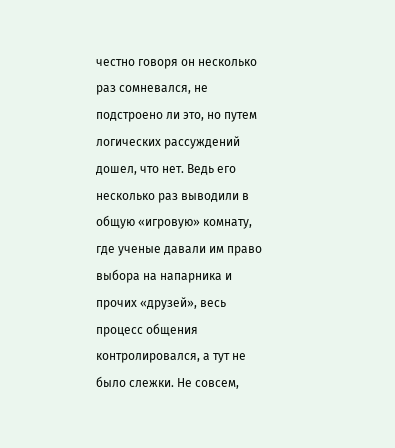честно говоря он несколько раз сомневался, не подстроено ли это, но путем логических рассуждений дошел, что нет. Ведь его несколько раз выводили в общую «игровую» комнату, где ученые давали им право выбора на напарника и прочих «друзей», весь процесс общения контролировался, а тут не было слежки. Не совсем,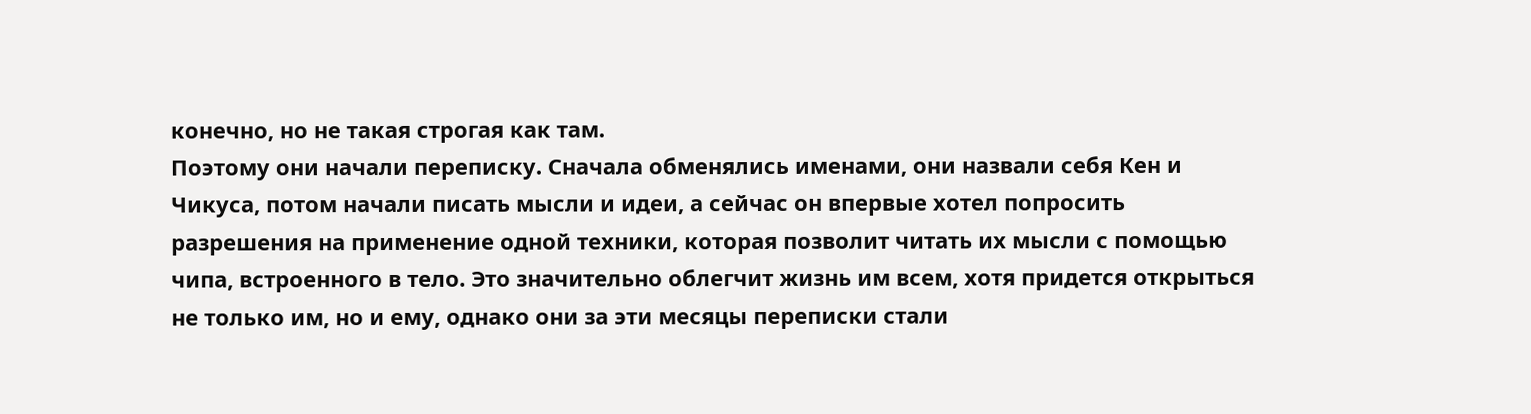конечно, но не такая строгая как там.
Поэтому они начали переписку. Сначала обменялись именами, они назвали себя Кен и Чикуса, потом начали писать мысли и идеи, а сейчас он впервые хотел попросить разрешения на применение одной техники, которая позволит читать их мысли с помощью чипа, встроенного в тело. Это значительно облегчит жизнь им всем, хотя придется открыться не только им, но и ему, однако они за эти месяцы переписки стали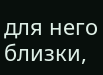для него близки,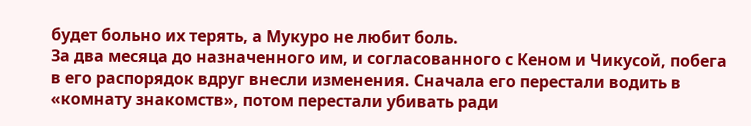будет больно их терять, а Мукуро не любит боль.
За два месяца до назначенного им, и согласованного с Кеном и Чикусой, побега в его распорядок вдруг внесли изменения. Сначала его перестали водить в «комнату знакомств», потом перестали убивать ради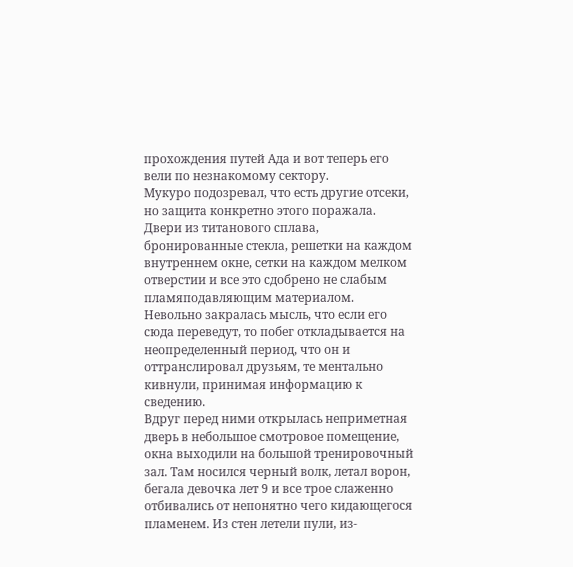прохождения путей Ада и вот теперь его вели по незнакомому сектору.
Мукуро подозревал, что есть другие отсеки, но защита конкретно этого поражала. Двери из титанового сплава, бронированные стекла, решетки на каждом внутреннем окне, сетки на каждом мелком отверстии и все это сдобрено не слабым пламяподавляющим материалом. Невольно закралась мысль, что если его сюда переведут, то побег откладывается на неопределенный период, что он и оттранслировал друзьям, те ментально кивнули, принимая информацию к сведению.
Вдруг перед ними открылась неприметная дверь в небольшое смотровое помещение, окна выходили на большой тренировочный зал. Там носился черный волк, летал ворон, бегала девочка лет 9 и все трое слаженно отбивались от непонятно чего кидающегося пламенем. Из стен летели пули, из-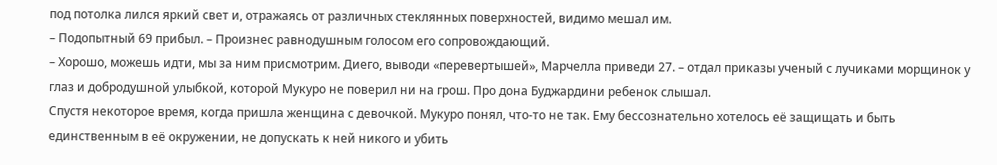под потолка лился яркий свет и, отражаясь от различных стеклянных поверхностей, видимо мешал им.
– Подопытный 69 прибыл. – Произнес равнодушным голосом его сопровождающий.
– Хорошо, можешь идти, мы за ним присмотрим. Диего, выводи «перевертышей», Марчелла приведи 27. – отдал приказы ученый с лучиками морщинок у глаз и добродушной улыбкой, которой Мукуро не поверил ни на грош. Про дона Буджардини ребенок слышал.
Спустя некоторое время, когда пришла женщина с девочкой. Мукуро понял, что-то не так. Ему бессознательно хотелось её защищать и быть единственным в её окружении, не допускать к ней никого и убить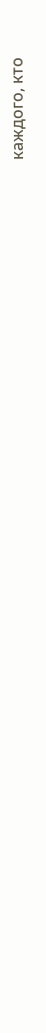каждого, кто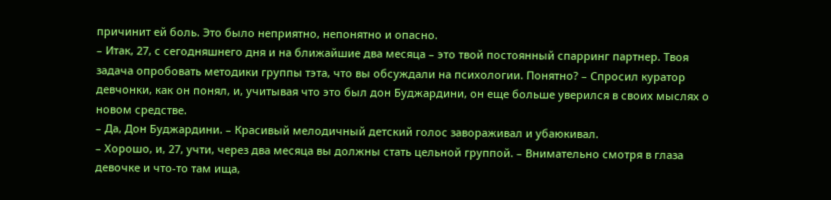причинит ей боль. Это было неприятно, непонятно и опасно.
– Итак, 27, с сегодняшнего дня и на ближайшие два месяца – это твой постоянный спарринг партнер. Твоя задача опробовать методики группы тэта, что вы обсуждали на психологии. Понятно? – Спросил куратор девчонки, как он понял, и, учитывая что это был дон Буджардини, он еще больше уверился в своих мыслях о новом средстве.
– Да, Дон Буджардини. – Красивый мелодичный детский голос завораживал и убаюкивал.
– Хорошо, и, 27, учти, через два месяца вы должны стать цельной группой. – Внимательно смотря в глаза девочке и что-то там ища,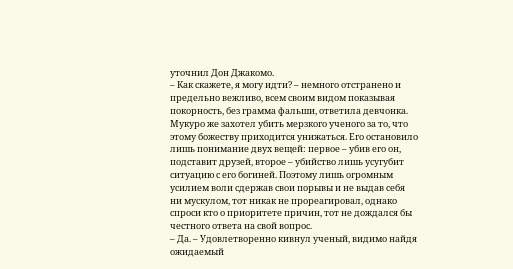уточнил Дон Джакомо.
– Как скажете, я могу идти? – немного отстранено и предельно вежливо, всем своим видом показывая покорность, без грамма фальши, ответила девчонка.
Мукуро же захотел убить мерзкого ученого за то, что этому божеству приходится унижаться. Его остановило лишь понимание двух вещей: первое – убив его он, подставит друзей, второе – убийство лишь усугубит ситуацию с его богиней. Поэтому лишь огромным усилием воли сдержав свои порывы и не выдав себя ни мускулом, тот никак не прореагировал, однако спроси кто о приоритете причин, тот не дождался бы честного ответа на свой вопрос.
– Да. – Удовлетворенно кивнул ученый, видимо найдя ожидаемый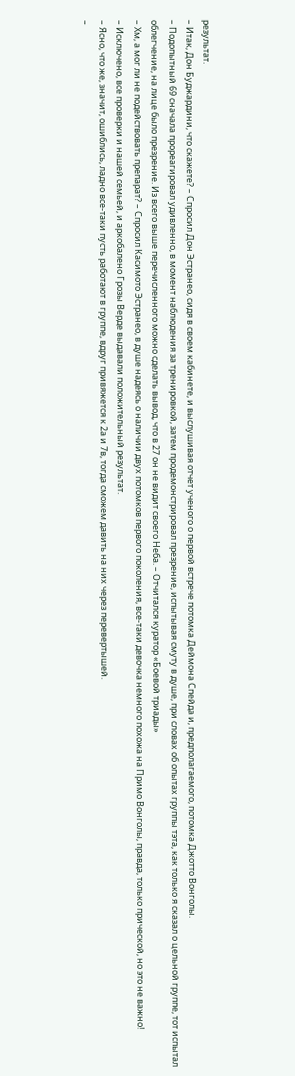результат.
– Итак, Дон Буджардини, что скажете? – Спросил Дон Эстранео, сидя в своем кабинете, и выслушивая отчет ученого о первой встрече потомка Деймона Спейда и, предполагаемого, потомка Джотто Вонголы.
– Подопытный 69 сначала прореагировал удивленно, в момент наблюдения за тренировкой, затем продемонстрировал презрение, испытывая смуту в душе, при словах об опытах группы тэта, как только я сказал о цельной группе, тот испытал облегчение, на лице было презрение. Из всего выше перечисленного можно сделать вывод, что в 27 он не видит своего Неба. – Отчитался куратор «Боевой триады»
– Хм, а мог ли не подействовать препарат? – Спросил Касимото Эстранео, в душе надеясь о наличии двух потомков первого поколения, все-таки девочка немного похожа на Примо Вонголы, правда, только прической, но это не важно!
– Исключено, все проверки и нашей семьей, и аркобалено Грозы Верде выдавали положительный результат.
– Ясно, что же, значит, ошиблись, ладно все-таки пусть работают в группе, вдруг привяжется к 2а и 7в, тогда сможем давить на них через перевертышей.
–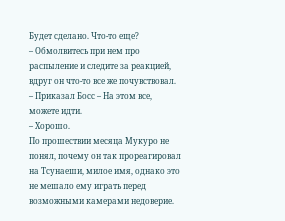Будет сделано. Что-то еще?
– Обмолвитесь при нем про распыление и следите за реакцией, вдруг он что-то все же почувствовал. – Приказал Босс – На этом все, можете идти.
– Хорошо.
По прошествии месяца Мукуро не понял, почему он так прореагировал на Тсунаеши, милое имя, однако это не мешало ему играть перед возможными камерами недоверие.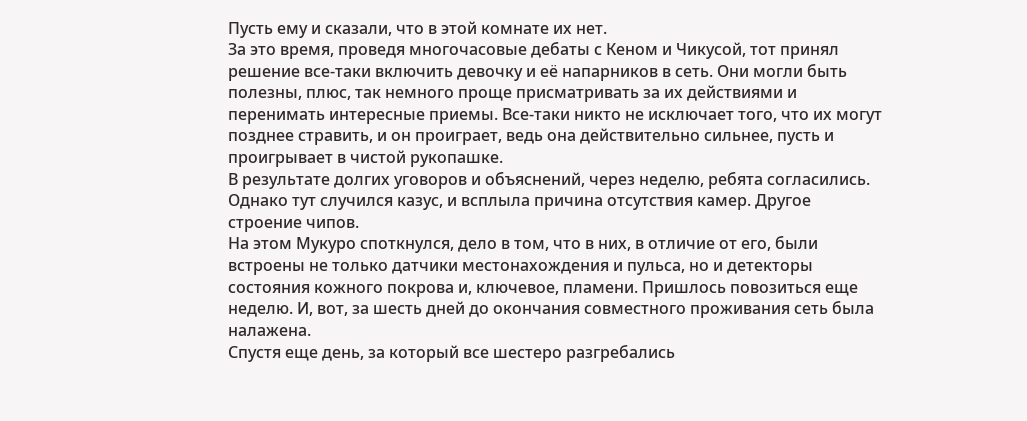Пусть ему и сказали, что в этой комнате их нет.
За это время, проведя многочасовые дебаты с Кеном и Чикусой, тот принял решение все-таки включить девочку и её напарников в сеть. Они могли быть полезны, плюс, так немного проще присматривать за их действиями и перенимать интересные приемы. Все-таки никто не исключает того, что их могут позднее стравить, и он проиграет, ведь она действительно сильнее, пусть и проигрывает в чистой рукопашке.
В результате долгих уговоров и объяснений, через неделю, ребята согласились. Однако тут случился казус, и всплыла причина отсутствия камер. Другое строение чипов.
На этом Мукуро споткнулся, дело в том, что в них, в отличие от его, были встроены не только датчики местонахождения и пульса, но и детекторы состояния кожного покрова и, ключевое, пламени. Пришлось повозиться еще неделю. И, вот, за шесть дней до окончания совместного проживания сеть была налажена.
Спустя еще день, за который все шестеро разгребались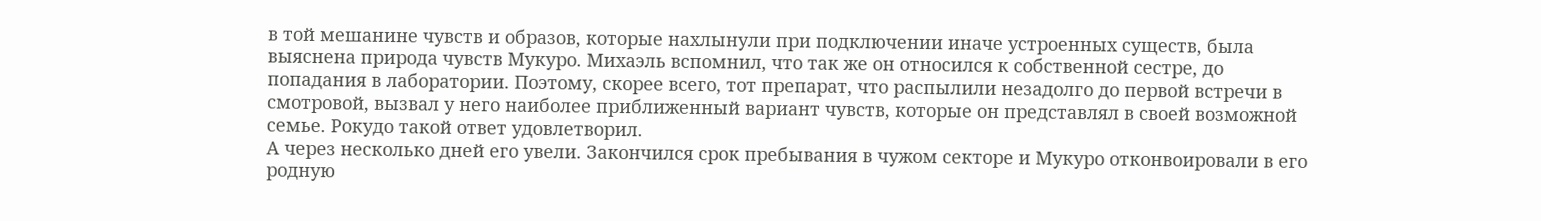в той мешанине чувств и образов, которые нахлынули при подключении иначе устроенных существ, была выяснена природа чувств Мукуро. Михаэль вспомнил, что так же он относился к собственной сестре, до попадания в лаборатории. Поэтому, скорее всего, тот препарат, что распылили незадолго до первой встречи в смотровой, вызвал у него наиболее приближенный вариант чувств, которые он представлял в своей возможной семье. Рокудо такой ответ удовлетворил.
А через несколько дней его увели. Закончился срок пребывания в чужом секторе и Мукуро отконвоировали в его родную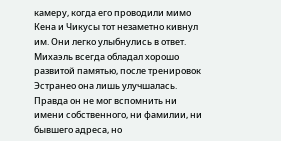камеру, когда его проводили мимо Кена и Чикусы тот незаметно кивнул им. Они легко улыбнулись в ответ.
Михаэль всегда обладал хорошо развитой памятью, после тренировок Эстранео она лишь улучшалась. Правда он не мог вспомнить ни имени собственного, ни фамилии, ни бывшего адреса, но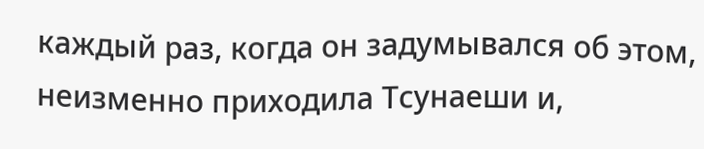каждый раз, когда он задумывался об этом, неизменно приходила Тсунаеши и,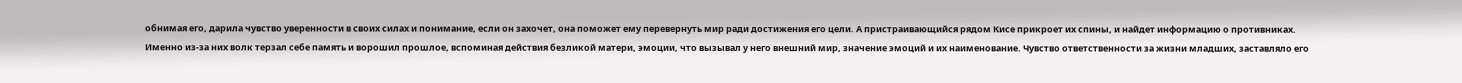обнимая его, дарила чувство уверенности в своих силах и понимание, если он захочет, она поможет ему перевернуть мир ради достижения его цели. А пристраивающийся рядом Кисе прикроет их спины, и найдет информацию о противниках.
Именно из-за них волк терзал себе память и ворошил прошлое, вспоминая действия безликой матери, эмоции, что вызывал у него внешний мир, значение эмоций и их наименование. Чувство ответственности за жизни младших, заставляло его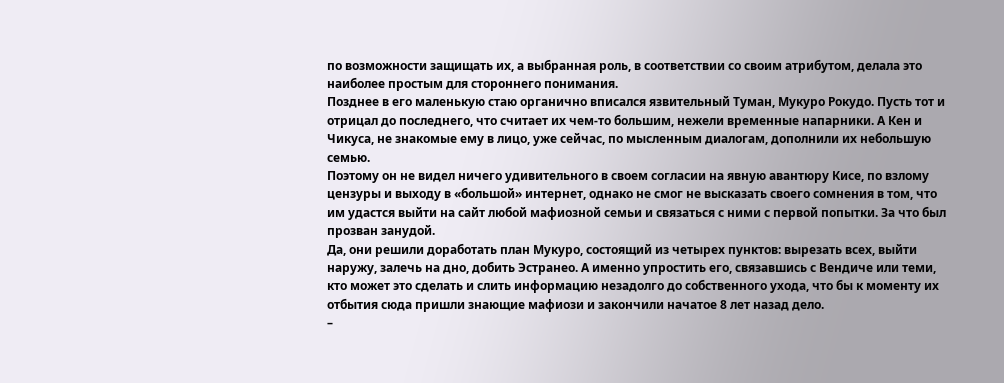по возможности защищать их, а выбранная роль, в соответствии со своим атрибутом, делала это наиболее простым для стороннего понимания.
Позднее в его маленькую стаю органично вписался язвительный Туман, Мукуро Рокудо. Пусть тот и отрицал до последнего, что считает их чем-то большим, нежели временные напарники. А Кен и Чикуса, не знакомые ему в лицо, уже сейчас, по мысленным диалогам, дополнили их небольшую семью.
Поэтому он не видел ничего удивительного в своем согласии на явную авантюру Кисе, по взлому цензуры и выходу в «большой» интернет, однако не смог не высказать своего сомнения в том, что им удастся выйти на сайт любой мафиозной семьи и связаться с ними с первой попытки. За что был прозван занудой.
Да, они решили доработать план Мукуро, состоящий из четырех пунктов: вырезать всех, выйти наружу, залечь на дно, добить Эстранео. А именно упростить его, связавшись с Вендиче или теми, кто может это сделать и слить информацию незадолго до собственного ухода, что бы к моменту их отбытия сюда пришли знающие мафиози и закончили начатое 8 лет назад дело.
–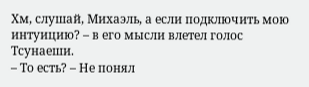Хм, слушай, Михаэль, а если подключить мою интуицию? – в его мысли влетел голос Тсунаеши.
– То есть? – Не понял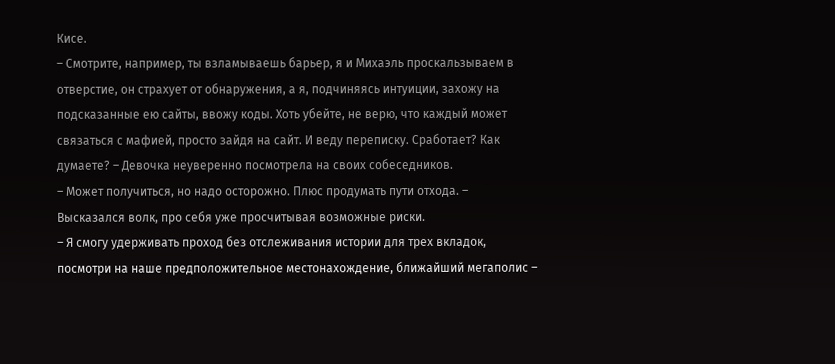Кисе.
– Смотрите, например, ты взламываешь барьер, я и Михаэль проскальзываем в отверстие, он страхует от обнаружения, а я, подчиняясь интуиции, захожу на подсказанные ею сайты, ввожу коды. Хоть убейте, не верю, что каждый может связаться с мафией, просто зайдя на сайт. И веду переписку. Сработает? Как думаете? – Девочка неуверенно посмотрела на своих собеседников.
– Может получиться, но надо осторожно. Плюс продумать пути отхода. – Высказался волк, про себя уже просчитывая возможные риски.
– Я смогу удерживать проход без отслеживания истории для трех вкладок, посмотри на наше предположительное местонахождение, ближайший мегаполис –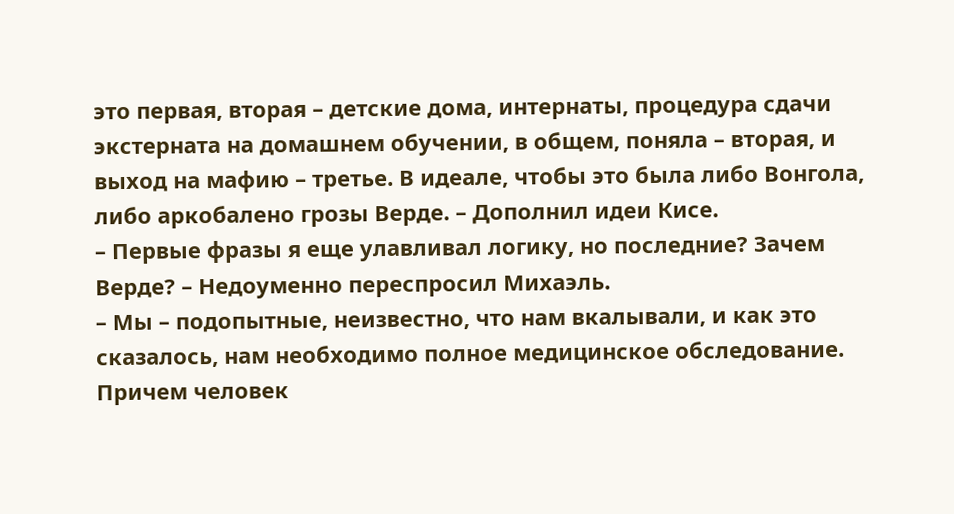это первая, вторая – детские дома, интернаты, процедура сдачи экстерната на домашнем обучении, в общем, поняла – вторая, и выход на мафию – третье. В идеале, чтобы это была либо Вонгола, либо аркобалено грозы Верде. – Дополнил идеи Кисе.
– Первые фразы я еще улавливал логику, но последние? Зачем Верде? – Недоуменно переспросил Михаэль.
– Мы – подопытные, неизвестно, что нам вкалывали, и как это сказалось, нам необходимо полное медицинское обследование. Причем человек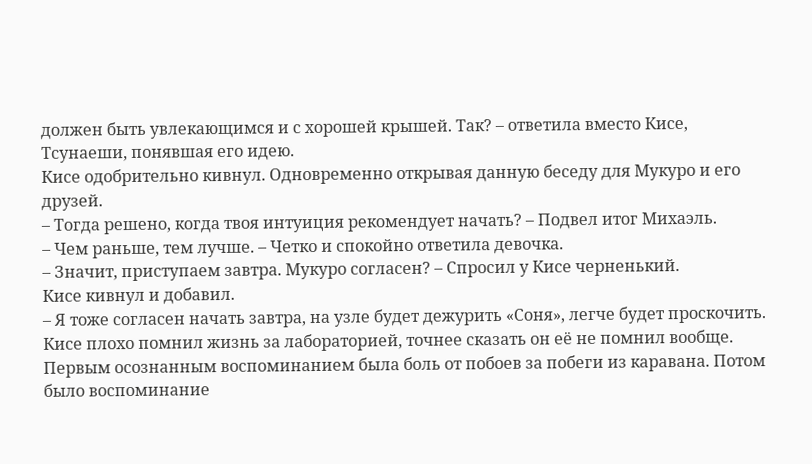должен быть увлекающимся и с хорошей крышей. Так? – ответила вместо Кисе, Тсунаеши, понявшая его идею.
Кисе одобрительно кивнул. Одновременно открывая данную беседу для Мукуро и его друзей.
– Тогда решено, когда твоя интуиция рекомендует начать? – Подвел итог Михаэль.
– Чем раньше, тем лучше. – Четко и спокойно ответила девочка.
– Значит, приступаем завтра. Мукуро согласен? – Спросил у Кисе черненький.
Кисе кивнул и добавил.
– Я тоже согласен начать завтра, на узле будет дежурить «Соня», легче будет проскочить.
Кисе плохо помнил жизнь за лабораторией, точнее сказать он её не помнил вообще.
Первым осознанным воспоминанием была боль от побоев за побеги из каравана. Потом было воспоминание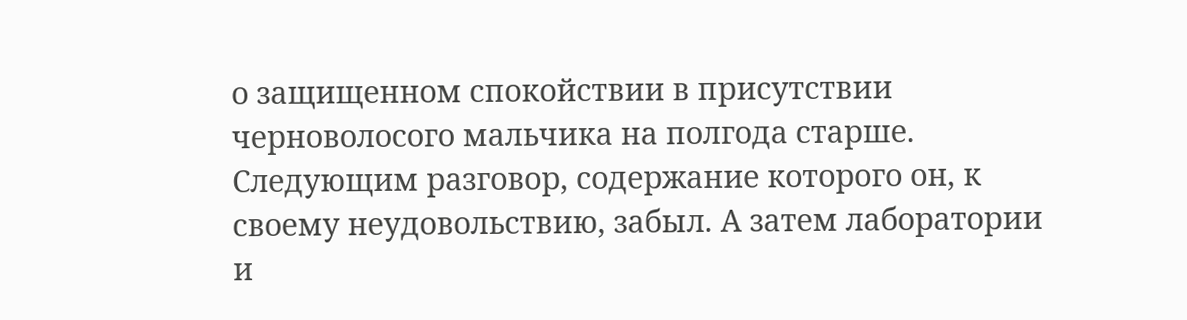о защищенном спокойствии в присутствии черноволосого мальчика на полгода старше. Следующим разговор, содержание которого он, к своему неудовольствию, забыл. А затем лаборатории и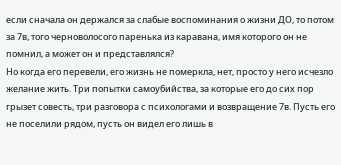если сначала он держался за слабые воспоминания о жизни ДО, то потом за 7в, того черноволосого паренька из каравана, имя которого он не помнил, а может он и представлялся?
Но когда его перевели, его жизнь не померкла, нет, просто у него исчезло желание жить. Три попытки самоубийства, за которые его до сих пор грызет совесть, три разговора с психологами и возвращение 7в. Пусть его не поселили рядом, пусть он видел его лишь в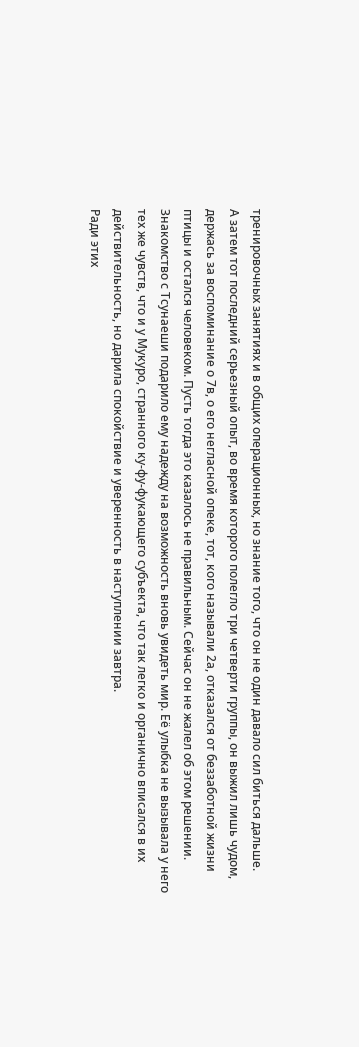тренировочных занятиях и в общих операционных, но знание того, что он не один давало сил биться дальше.
А затем тот последний серьезный опыт, во время которого полегло три четверти группы, он выжил лишь чудом, держась за воспоминание о 7в, о его негласной опеке, тот, кого называли 2а, отказался от беззаботной жизни птицы и остался человеком. Пусть тогда это казалось не правильным. Сейчас он не жалел об этом решении.
Знакомство с Тсунаеши подарило ему надежду на возможность вновь увидеть мир. Её улыбка не вызывала у него тех же чувств, что и у Мукуро, странного ку-фу-фукающего субъекта, что так легко и органично вписался в их действительность, но дарила спокойствие и уверенность в наступлении завтра.
Ради этих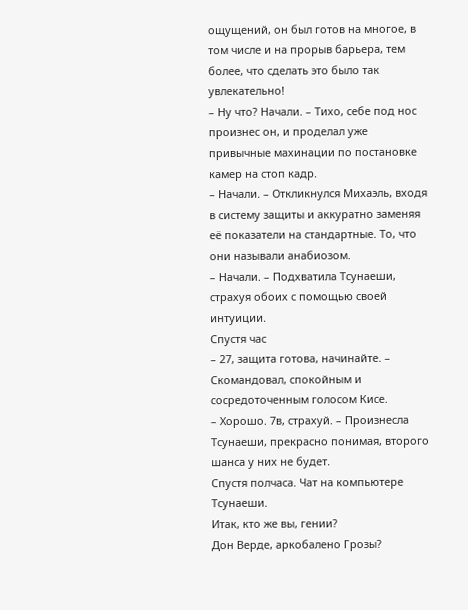ощущений, он был готов на многое, в том числе и на прорыв барьера, тем более, что сделать это было так увлекательно!
– Ну что? Начали. – Тихо, себе под нос произнес он, и проделал уже привычные махинации по постановке камер на стоп кадр.
– Начали. – Откликнулся Михаэль, входя в систему защиты и аккуратно заменяя её показатели на стандартные. То, что они называли анабиозом.
– Начали. – Подхватила Тсунаеши, страхуя обоих с помощью своей интуиции.
Спустя час
– 27, защита готова, начинайте. – Скомандовал, спокойным и сосредоточенным голосом Кисе.
– Хорошо. 7в, страхуй. – Произнесла Тсунаеши, прекрасно понимая, второго шанса у них не будет.
Спустя полчаса. Чат на компьютере Тсунаеши.
Итак, кто же вы, гении?
Дон Верде, аркобалено Грозы?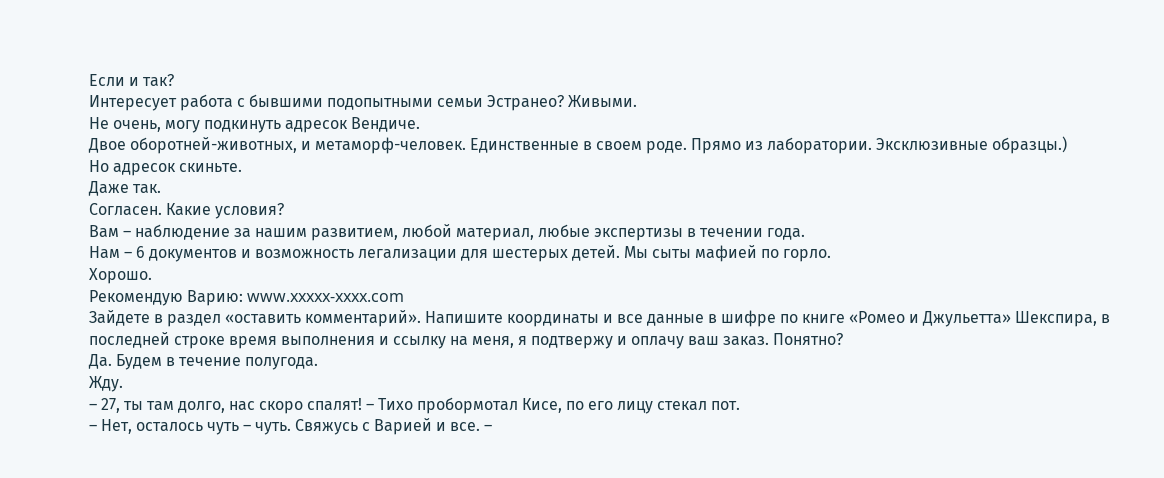Если и так?
Интересует работа с бывшими подопытными семьи Эстранео? Живыми.
Не очень, могу подкинуть адресок Вендиче.
Двое оборотней-животных, и метаморф-человек. Единственные в своем роде. Прямо из лаборатории. Эксклюзивные образцы.)
Но адресок скиньте.
Даже так.
Согласен. Какие условия?
Вам – наблюдение за нашим развитием, любой материал, любые экспертизы в течении года.
Нам – 6 документов и возможность легализации для шестерых детей. Мы сыты мафией по горло.
Хорошо.
Рекомендую Варию: www.xxxxx-xxxx.com
Зайдете в раздел «оставить комментарий». Напишите координаты и все данные в шифре по книге «Ромео и Джульетта» Шекспира, в последней строке время выполнения и ссылку на меня, я подтвержу и оплачу ваш заказ. Понятно?
Да. Будем в течение полугода.
Жду.
– 27, ты там долго, нас скоро спалят! – Тихо пробормотал Кисе, по его лицу стекал пот.
– Нет, осталось чуть – чуть. Свяжусь с Варией и все. –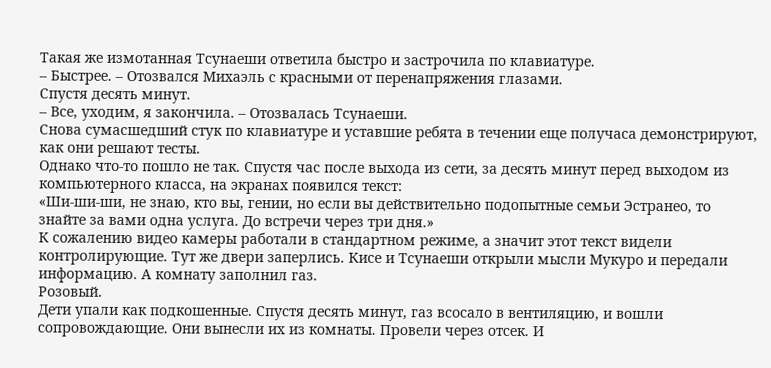Такая же измотанная Тсунаеши ответила быстро и застрочила по клавиатуре.
– Быстрее. – Отозвался Михаэль с красными от перенапряжения глазами.
Спустя десять минут.
– Все, уходим, я закончила. – Отозвалась Тсунаеши.
Снова сумасшедший стук по клавиатуре и уставшие ребята в течении еще получаса демонстрируют, как они решают тесты.
Однако что-то пошло не так. Спустя час после выхода из сети, за десять минут перед выходом из компьютерного класса, на экранах появился текст:
«Ши-ши-ши, не знаю, кто вы, гении, но если вы действительно подопытные семьи Эстранео, то знайте за вами одна услуга. До встречи через три дня.»
К сожалению видео камеры работали в стандартном режиме, а значит этот текст видели контролирующие. Тут же двери заперлись. Кисе и Тсунаеши открыли мысли Мукуро и передали информацию. А комнату заполнил газ.
Розовый.
Дети упали как подкошенные. Спустя десять минут, газ всосало в вентиляцию, и вошли сопровождающие. Они вынесли их из комнаты. Провели через отсек. И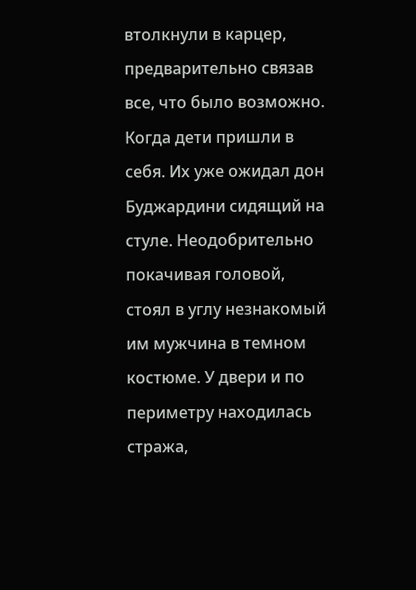втолкнули в карцер, предварительно связав все, что было возможно.
Когда дети пришли в себя. Их уже ожидал дон Буджардини сидящий на стуле. Неодобрительно покачивая головой, стоял в углу незнакомый им мужчина в темном костюме. У двери и по периметру находилась стража,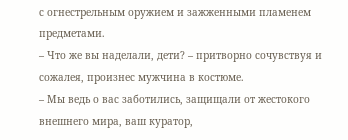с огнестрельным оружием и зажженными пламенем предметами.
– Что же вы наделали, дети? – притворно сочувствуя и сожалея, произнес мужчина в костюме.
– Мы ведь о вас заботились, защищали от жестокого внешнего мира, ваш куратор,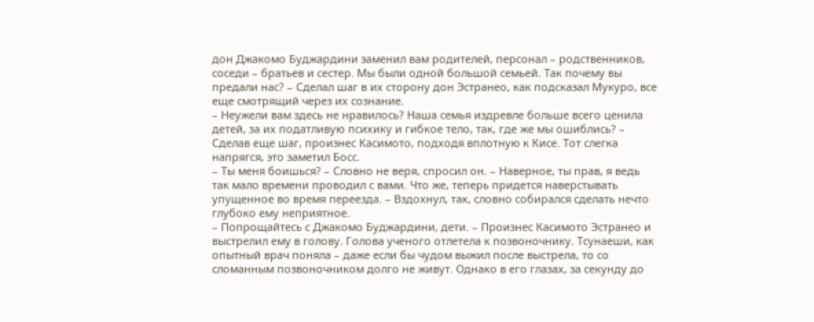дон Джакомо Буджардини заменил вам родителей, персонал – родственников, соседи – братьев и сестер. Мы были одной большой семьей. Так почему вы предали нас? – Сделал шаг в их сторону дон Эстранео, как подсказал Мукуро, все еще смотрящий через их сознание.
– Неужели вам здесь не нравилось? Наша семья издревле больше всего ценила детей, за их податливую психику и гибкое тело, так, где же мы ошиблись? – Сделав еще шаг, произнес Касимото, подходя вплотную к Кисе. Тот слегка напрягся, это заметил Босс.
– Ты меня боишься? – Словно не веря, спросил он. – Наверное, ты прав, я ведь так мало времени проводил с вами. Что же, теперь придется наверстывать упущенное во время переезда. – Вздохнул, так, словно собирался сделать нечто глубоко ему неприятное.
– Попрощайтесь с Джакомо Буджардини, дети. – Произнес Касимото Эстранео и выстрелил ему в голову. Голова ученого отлетела к позвоночнику. Тсунаеши, как опытный врач поняла – даже если бы чудом выжил после выстрела, то со сломанным позвоночником долго не живут. Однако в его глазах, за секунду до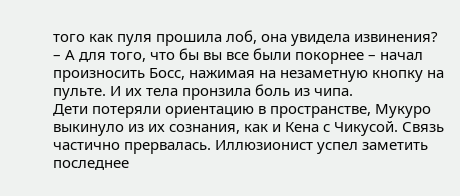того как пуля прошила лоб, она увидела извинения?
– А для того, что бы вы все были покорнее – начал произносить Босс, нажимая на незаметную кнопку на пульте. И их тела пронзила боль из чипа.
Дети потеряли ориентацию в пространстве, Мукуро выкинуло из их сознания, как и Кена с Чикусой. Связь частично прервалась. Иллюзионист успел заметить последнее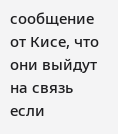сообщение от Кисе, что они выйдут на связь если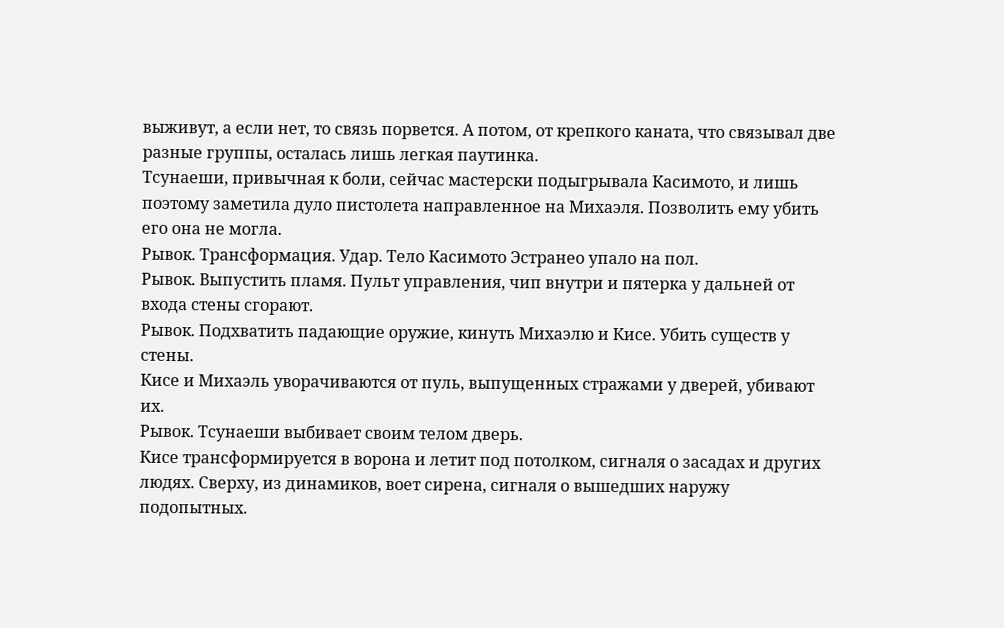выживут, а если нет, то связь порвется. А потом, от крепкого каната, что связывал две разные группы, осталась лишь легкая паутинка.
Тсунаеши, привычная к боли, сейчас мастерски подыгрывала Касимото, и лишь поэтому заметила дуло пистолета направленное на Михаэля. Позволить ему убить его она не могла.
Рывок. Трансформация. Удар. Тело Касимото Эстранео упало на пол.
Рывок. Выпустить пламя. Пульт управления, чип внутри и пятерка у дальней от входа стены сгорают.
Рывок. Подхватить падающие оружие, кинуть Михаэлю и Кисе. Убить существ у стены.
Кисе и Михаэль уворачиваются от пуль, выпущенных стражами у дверей, убивают их.
Рывок. Тсунаеши выбивает своим телом дверь.
Кисе трансформируется в ворона и летит под потолком, сигналя о засадах и других людях. Сверху, из динамиков, воет сирена, сигналя о вышедших наружу подопытных.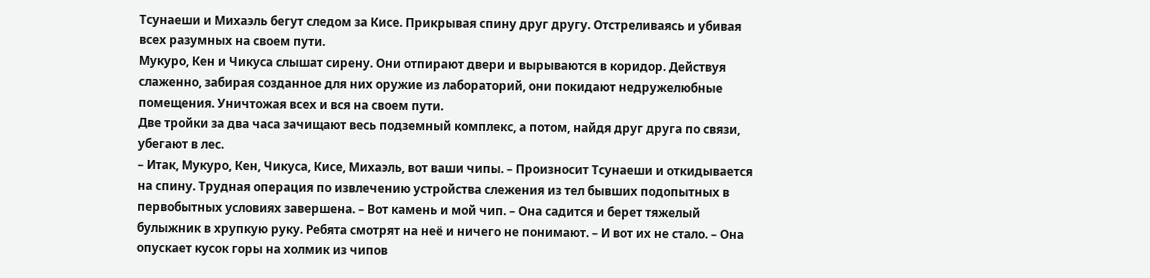Тсунаеши и Михаэль бегут следом за Кисе. Прикрывая спину друг другу. Отстреливаясь и убивая всех разумных на своем пути.
Мукуро, Кен и Чикуса слышат сирену. Они отпирают двери и вырываются в коридор. Действуя слаженно, забирая созданное для них оружие из лабораторий, они покидают недружелюбные помещения. Уничтожая всех и вся на своем пути.
Две тройки за два часа зачищают весь подземный комплекс, а потом, найдя друг друга по связи, убегают в лес.
– Итак, Мукуро, Кен, Чикуса, Кисе, Михаэль, вот ваши чипы. – Произносит Тсунаеши и откидывается на спину. Трудная операция по извлечению устройства слежения из тел бывших подопытных в первобытных условиях завершена. – Вот камень и мой чип. – Она садится и берет тяжелый булыжник в хрупкую руку. Ребята смотрят на неё и ничего не понимают. – И вот их не стало. – Она опускает кусок горы на холмик из чипов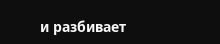и разбивает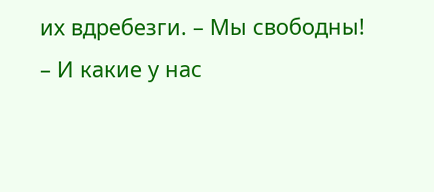их вдребезги. – Мы свободны!
– И какие у нас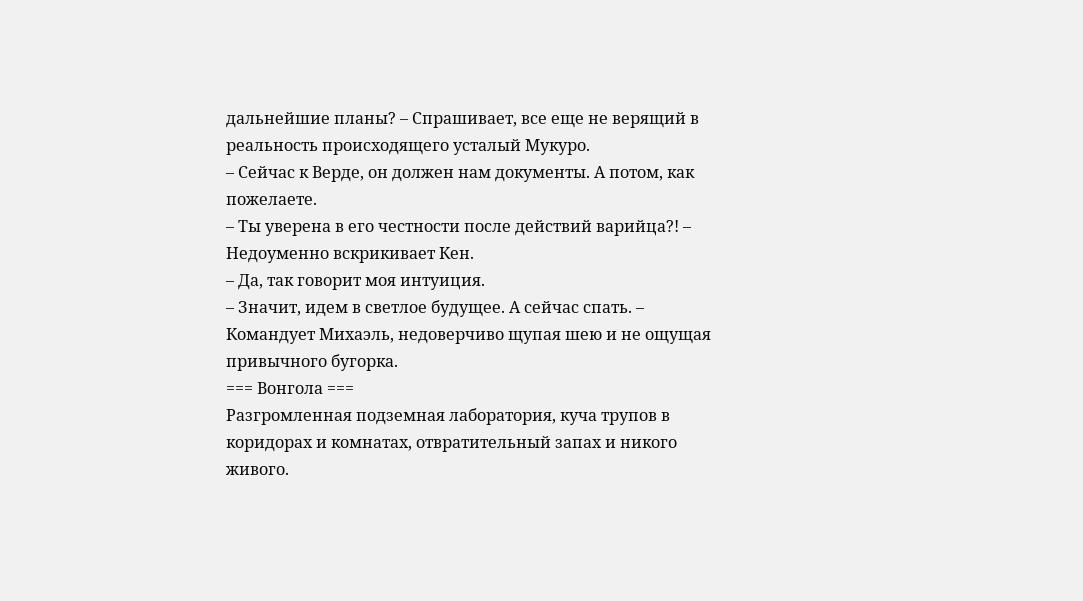дальнейшие планы? – Спрашивает, все еще не верящий в реальность происходящего усталый Мукуро.
– Сейчас к Верде, он должен нам документы. А потом, как пожелаете.
– Ты уверена в его честности после действий варийца?! – Недоуменно вскрикивает Кен.
– Да, так говорит моя интуиция.
– Значит, идем в светлое будущее. А сейчас спать. – Командует Михаэль, недоверчиво щупая шею и не ощущая привычного бугорка.
=== Вонгола ===
Разгромленная подземная лаборатория, куча трупов в коридорах и комнатах, отвратительный запах и никого живого.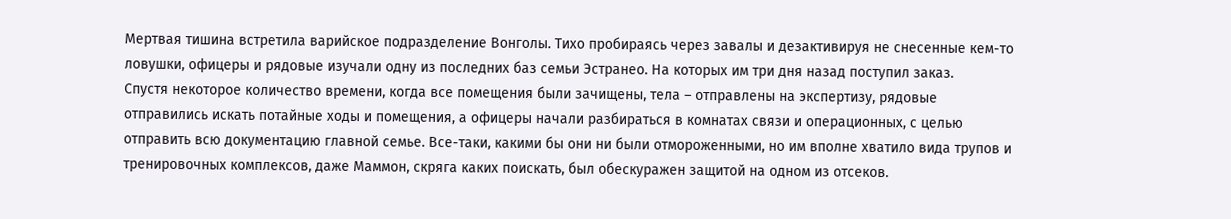Мертвая тишина встретила варийское подразделение Вонголы. Тихо пробираясь через завалы и дезактивируя не снесенные кем-то ловушки, офицеры и рядовые изучали одну из последних баз семьи Эстранео. На которых им три дня назад поступил заказ.
Спустя некоторое количество времени, когда все помещения были зачищены, тела – отправлены на экспертизу, рядовые отправились искать потайные ходы и помещения, а офицеры начали разбираться в комнатах связи и операционных, с целью отправить всю документацию главной семье. Все-таки, какими бы они ни были отмороженными, но им вполне хватило вида трупов и тренировочных комплексов, даже Маммон, скряга каких поискать, был обескуражен защитой на одном из отсеков.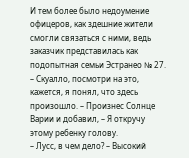И тем более было недоумение офицеров, как здешние жители смогли связаться с ними, ведь заказчик представилась как подопытная семьи Эстранео № 27.
– Скуалло, посмотри на это, кажется, я понял, что здесь произошло. – Произнес Солнце Варии и добавил, – Я откручу этому ребенку голову.
– Лусс, в чем дело? – Высокий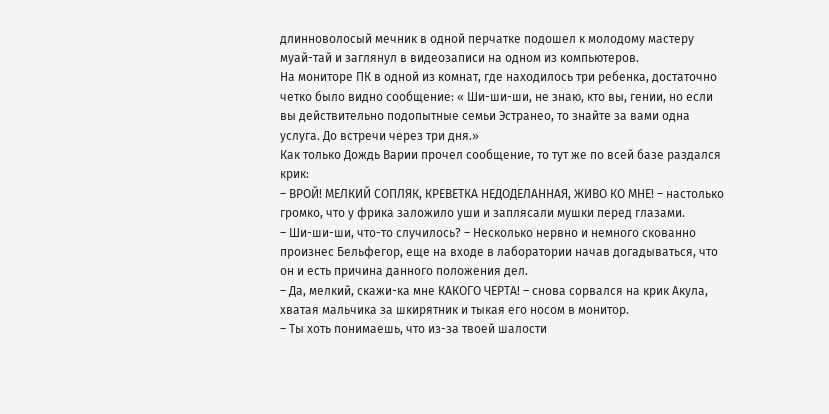длинноволосый мечник в одной перчатке подошел к молодому мастеру муай-тай и заглянул в видеозаписи на одном из компьютеров.
На мониторе ПК в одной из комнат, где находилось три ребенка, достаточно четко было видно сообщение: « Ши-ши-ши, не знаю, кто вы, гении, но если вы действительно подопытные семьи Эстранео, то знайте за вами одна услуга. До встречи через три дня.»
Как только Дождь Варии прочел сообщение, то тут же по всей базе раздался крик:
– ВРОЙ! МЕЛКИЙ СОПЛЯК, КРЕВЕТКА НЕДОДЕЛАННАЯ, ЖИВО КО МНЕ! – настолько громко, что у фрика заложило уши и заплясали мушки перед глазами.
– Ши-ши-ши, что-то случилось? – Несколько нервно и немного скованно произнес Бельфегор, еще на входе в лаборатории начав догадываться, что он и есть причина данного положения дел.
– Да, мелкий, скажи-ка мне КАКОГО ЧЕРТА! – снова сорвался на крик Акула, хватая мальчика за шкирятник и тыкая его носом в монитор.
– Ты хоть понимаешь, что из-за твоей шалости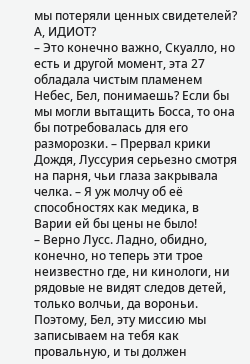мы потеряли ценных свидетелей? А, ИДИОТ?
– Это конечно важно, Скуалло, но есть и другой момент, эта 27 обладала чистым пламенем Небес, Бел, понимаешь? Если бы мы могли вытащить Босса, то она бы потребовалась для его разморозки. – Прервал крики Дождя, Луссурия серьезно смотря на парня, чьи глаза закрывала челка. – Я уж молчу об её способностях как медика, в Варии ей бы цены не было!
– Верно Лусс. Ладно, обидно, конечно, но теперь эти трое неизвестно где, ни кинологи, ни рядовые не видят следов детей, только волчьи, да вороньи. Поэтому, Бел, эту миссию мы записываем на тебя как провальную, и ты должен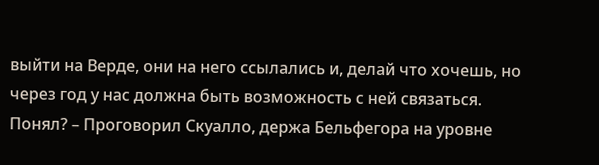выйти на Верде, они на него ссылались и, делай что хочешь, но через год у нас должна быть возможность с ней связаться. Понял? – Проговорил Скуалло, держа Бельфегора на уровне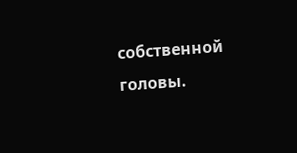собственной головы.